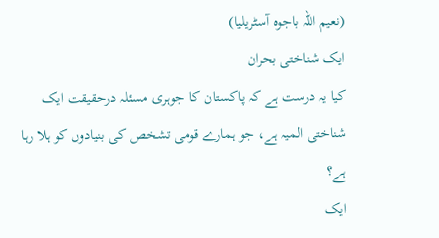(نعیم اللہ باجوہ آسٹریلیا)
ایک شناختی بحران
کیا یہ درست ہے کہ پاکستان کا جوہری مسئلہ درحقیقت ایک شناختی المیہ ہے، جو ہمارے قومی تشخص کی بنیادوں کو ہلا رہا ہے؟
ایک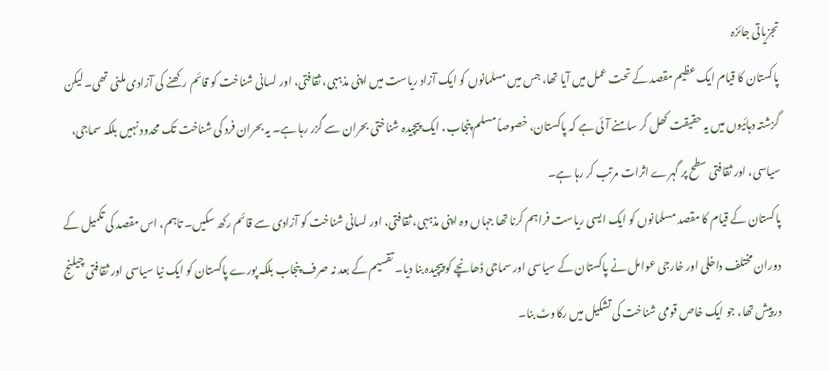تجزیاتی جائزہ
پاکستان کا قیام ایک عظیم مقصد کے تحت عمل میں آیا تھا، جس میں مسلمانوں کو ایک آزاد ریاست میں اپنی مذہبی، ثقافتی، اور لسانی شناخت کو قائم رکھنے کی آزادی ملنی تھی۔ لیکن گزشتہ دہائیوں میں یہ حقیقت کھل کر سامنے آئی ہے کہ پاکستان، خصوصاً مسلم پنجاب، ایک پیچیدہ شناختی بحران سے گزر رہا ہے۔ یہ بحران فرد کی شناخت تک محدود نہیں بلکہ سماجی، سیاسی، اور ثقافتی سطح پر گہرے اثرات مرتب کر رہا ہے۔
پاکستان کے قیام کا مقصد مسلمانوں کو ایک ایسی ریاست فراہم کرنا تھا جہاں وہ اپنی مذہبی، ثقافتی، اور لسانی شناخت کو آزادی سے قائم رکھ سکیں۔ تاہم، اس مقصد کی تکمیل کے دوران مختلف داخلی اور خارجی عوامل نے پاکستان کے سیاسی اور سماجی ڈھانچے کو پیچیدہ بنا دیا۔ تقسیم کے بعد نہ صرف پنجاب بلکہ پورے پاکستان کو ایک نیا سیاسی اور ثقافتی چیلنج درپیش تھا، جو ایک خاص قومی شناخت کی تشکیل میں رکاوٹ بنا۔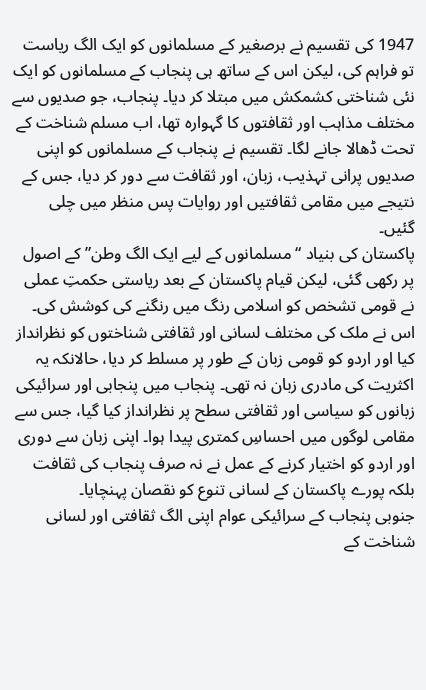1947 کی تقسیم نے برصغیر کے مسلمانوں کو ایک الگ ریاست تو فراہم کی، لیکن اس کے ساتھ ہی پنجاب کے مسلمانوں کو ایک نئی شناختی کشمکش میں مبتلا کر دیا۔ پنجاب، جو صدیوں سے مختلف مذاہب اور ثقافتوں کا گہوارہ تھا، اب مسلم شناخت کے تحت ڈھالا جانے لگا۔ تقسیم نے پنجاب کے مسلمانوں کو اپنی صدیوں پرانی تہذیب، زبان، اور ثقافت سے دور کر دیا، جس کے نتیجے میں مقامی ثقافتیں اور روایات پس منظر میں چلی گئیں۔
پاکستان کی بنیاد “مسلمانوں کے لیے ایک الگ وطن” کے اصول پر رکھی گئی، لیکن قیام پاکستان کے بعد ریاستی حکمتِ عملی نے قومی تشخص کو اسلامی رنگ میں رنگنے کی کوشش کی۔ اس نے ملک کی مختلف لسانی اور ثقافتی شناختوں کو نظرانداز کیا اور اردو کو قومی زبان کے طور پر مسلط کر دیا، حالانکہ یہ اکثریت کی مادری زبان نہ تھی۔ پنجاب میں پنجابی اور سرائیکی زبانوں کو سیاسی اور ثقافتی سطح پر نظرانداز کیا گیا، جس سے مقامی لوگوں میں احساسِ کمتری پیدا ہوا۔ اپنی زبان سے دوری اور اردو کو اختیار کرنے کے عمل نے نہ صرف پنجاب کی ثقافت بلکہ پورے پاکستان کے لسانی تنوع کو نقصان پہنچایا۔
جنوبی پنجاب کے سرائیکی عوام اپنی الگ ثقافتی اور لسانی شناخت کے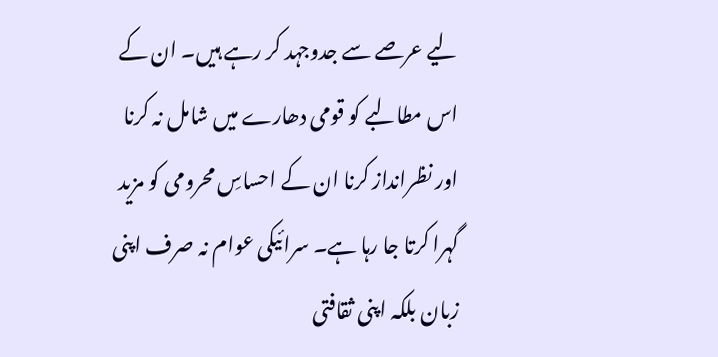لیے عرصے سے جدوجہد کر رہے ہیں۔ ان کے اس مطالبے کو قومی دھارے میں شامل نہ کرنا اور نظرانداز کرنا ان کے احساسِ محرومی کو مزید گہرا کرتا جا رہا ہے۔ سرائیکی عوام نہ صرف اپنی زبان بلکہ اپنی ثقافتی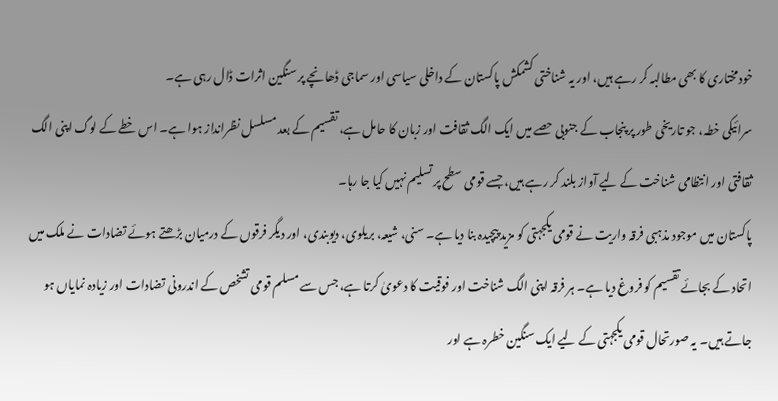خودمختاری کا بھی مطالبہ کر رہے ہیں، اور یہ شناختی کشمکش پاکستان کے داخلی سیاسی اور سماجی ڈھانچے پر سنگین اثرات ڈال رہی ہے۔
سرائیکی خطہ، جو تاریخی طور پر پنجاب کے جنوبی حصے میں ایک الگ ثقافت اور زبان کا حامل ہے، تقسیم کے بعد مسلسل نظرانداز ہوا ہے۔ اس خطے کے لوگ اپنی الگ ثقافتی اور انتظامی شناخت کے لیے آواز بلند کر رہے ہیں، جسے قومی سطح پر تسلیم نہیں کیا جا رہا۔
پاکستان میں موجود مذہبی فرقہ واریت نے قومی یکجہتی کو مزید پیچیدہ بنا دیا ہے۔ سنی، شیعہ، بریلوی، دیوبندی، اور دیگر فرقوں کے درمیان بڑھتے ہوئے تضادات نے ملک میں اتحاد کے بجائے تقسیم کو فروغ دیا ہے۔ ہر فرقہ اپنی الگ شناخت اور فوقیت کا دعویٰ کرتا ہے، جس سے مسلم قومی تشخص کے اندرونی تضادات اور زیادہ نمایاں ہو جاتے ہیں۔ یہ صورتحال قومی یکجہتی کے لیے ایک سنگین خطرہ ہے اور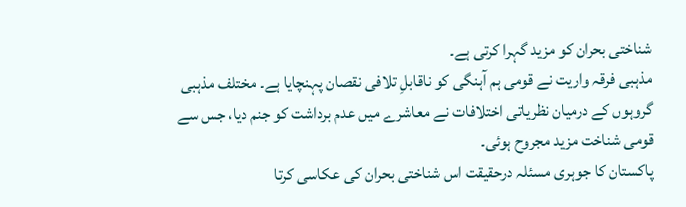شناختی بحران کو مزید گہرا کرتی ہے۔
مذہبی فرقہ واریت نے قومی ہم آہنگی کو ناقابلِ تلافی نقصان پہنچایا ہے۔ مختلف مذہبی گروہوں کے درمیان نظریاتی اختلافات نے معاشرے میں عدم برداشت کو جنم دیا، جس سے قومی شناخت مزید مجروح ہوئی۔
پاکستان کا جوہری مسئلہ درحقیقت اس شناختی بحران کی عکاسی کرتا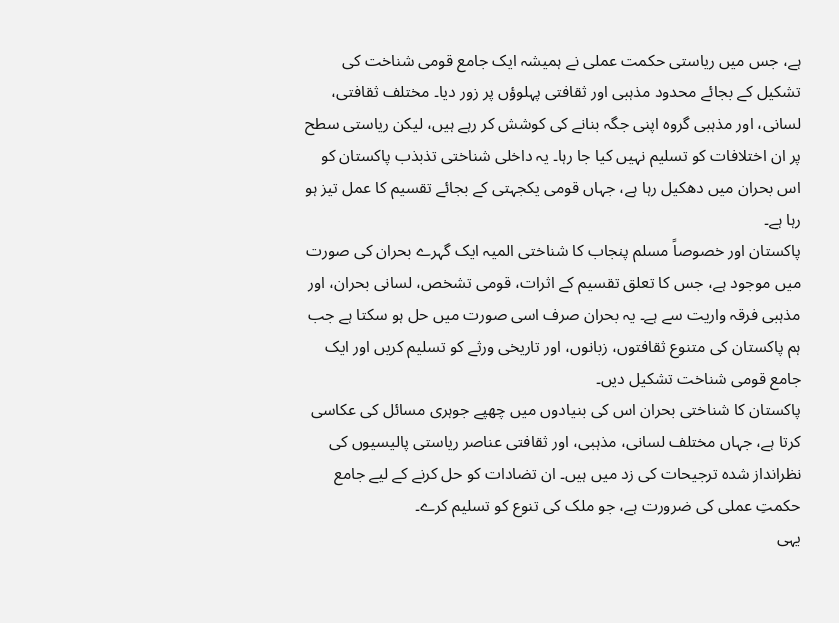ہے، جس میں ریاستی حکمت عملی نے ہمیشہ ایک جامع قومی شناخت کی تشکیل کے بجائے محدود مذہبی اور ثقافتی پہلوؤں پر زور دیا۔ مختلف ثقافتی، لسانی، اور مذہبی گروہ اپنی جگہ بنانے کی کوشش کر رہے ہیں، لیکن ریاستی سطح پر ان اختلافات کو تسلیم نہیں کیا جا رہا۔ یہ داخلی شناختی تذبذب پاکستان کو اس بحران میں دھکیل رہا ہے، جہاں قومی یکجہتی کے بجائے تقسیم کا عمل تیز ہو رہا ہے۔
پاکستان اور خصوصاً مسلم پنجاب کا شناختی المیہ ایک گہرے بحران کی صورت میں موجود ہے، جس کا تعلق تقسیم کے اثرات، قومی تشخص، لسانی بحران، اور مذہبی فرقہ واریت سے ہے۔ یہ بحران صرف اسی صورت میں حل ہو سکتا ہے جب ہم پاکستان کی متنوع ثقافتوں، زبانوں، اور تاریخی ورثے کو تسلیم کریں اور ایک جامع قومی شناخت تشکیل دیں۔
پاکستان کا شناختی بحران اس کی بنیادوں میں چھپے جوہری مسائل کی عکاسی کرتا ہے، جہاں مختلف لسانی، مذہبی، اور ثقافتی عناصر ریاستی پالیسیوں کی نظرانداز شدہ ترجیحات کی زد میں ہیں۔ ان تضادات کو حل کرنے کے لیے جامع حکمتِ عملی کی ضرورت ہے، جو ملک کی تنوع کو تسلیم کرے۔
یہی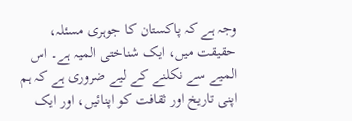وجہ ہے کہ پاکستان کا جوہری مسئلہ، حقیقت میں، ایک شناختی المیہ ہے۔ اس المیے سے نکلنے کے لیے ضروری ہے کہ ہم اپنی تاریخ اور ثقافت کو اپنائیں، اور ایک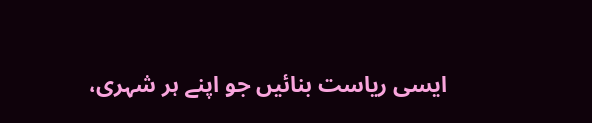ایسی ریاست بنائیں جو اپنے ہر شہری،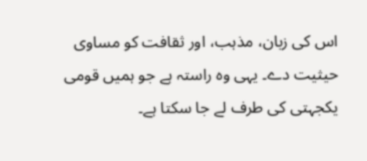اس کی زبان، مذہب، اور ثقافت کو مساوی حیثیت دے۔ یہی وہ راستہ ہے جو ہمیں قومی یکجہتی کی طرف لے جا سکتا ہے۔